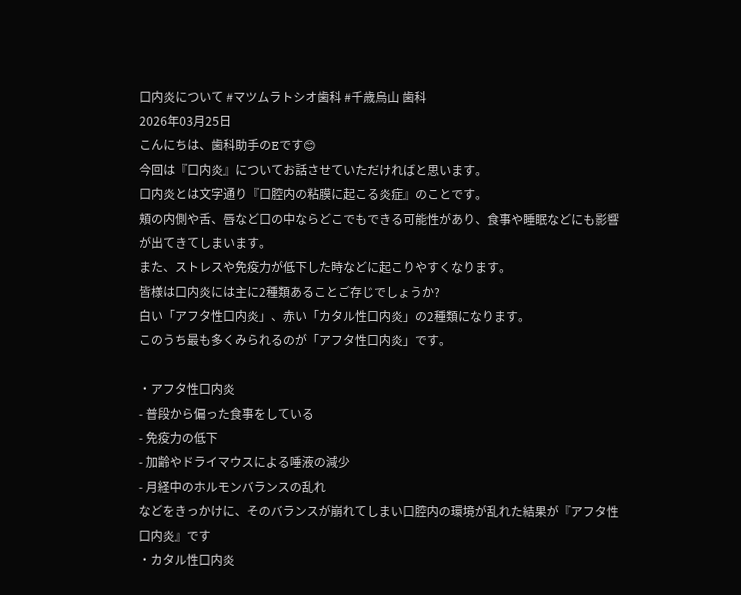口内炎について #マツムラトシオ歯科 #千歳烏山 歯科
2026年03月25日
こんにちは、歯科助手のEです😊
今回は『口内炎』についてお話させていただければと思います。
口内炎とは文字通り『口腔内の粘膜に起こる炎症』のことです。
頬の内側や舌、唇など口の中ならどこでもできる可能性があり、食事や睡眠などにも影響が出てきてしまいます。
また、ストレスや免疫力が低下した時などに起こりやすくなります。
皆様は口内炎には主に2種類あることご存じでしょうか?
白い「アフタ性口内炎」、赤い「カタル性口内炎」の2種類になります。
このうち最も多くみられるのが「アフタ性口内炎」です。

・アフタ性口内炎
- 普段から偏った食事をしている
- 免疫力の低下
- 加齢やドライマウスによる唾液の減少
- 月経中のホルモンバランスの乱れ
などをきっかけに、そのバランスが崩れてしまい口腔内の環境が乱れた結果が『アフタ性口内炎』です
・カタル性口内炎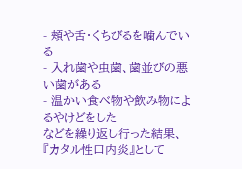- 頬や舌・くちびるを噛んでいる
- 入れ歯や虫歯、歯並びの悪い歯がある
- 温かい食べ物や飲み物によるやけどをした
などを繰り返し行った結果、『カタル性口内炎』として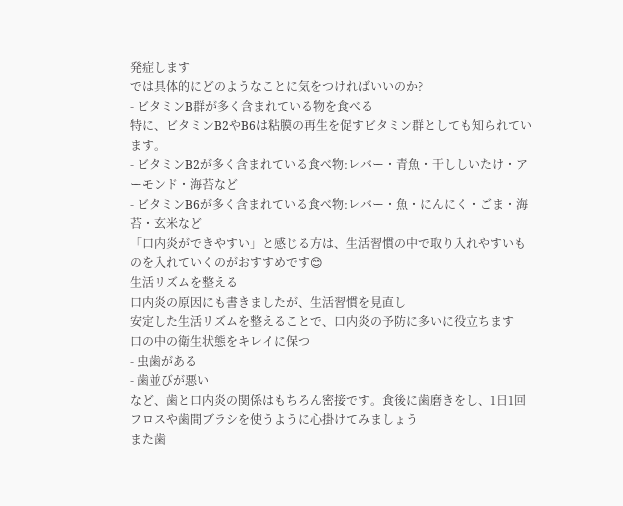発症します
では具体的にどのようなことに気をつければいいのか?
- ビタミンB群が多く含まれている物を食べる
特に、ビタミンB2やB6は粘膜の再生を促すビタミン群としても知られています。
- ビタミンB2が多く含まれている食べ物:レバー・青魚・干ししいたけ・アーモンド・海苔など
- ビタミンB6が多く含まれている食べ物:レバー・魚・にんにく・ごま・海苔・玄米など
「口内炎ができやすい」と感じる方は、生活習慣の中で取り入れやすいものを入れていくのがおすすめです😊
生活リズムを整える
口内炎の原因にも書きましたが、生活習慣を見直し
安定した生活リズムを整えることで、口内炎の予防に多いに役立ちます
口の中の衛生状態をキレイに保つ
- 虫歯がある
- 歯並びが悪い
など、歯と口内炎の関係はもちろん密接です。食後に歯磨きをし、1日1回フロスや歯間ブラシを使うように心掛けてみましょう
また歯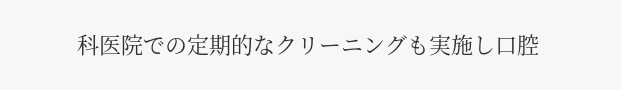科医院での定期的なクリーニングも実施し口腔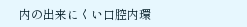内の出来にくい口腔内環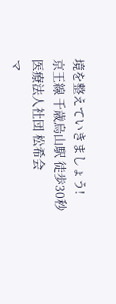境を整えていきましょう!
京王線 千歳烏山駅 徒歩30秒
医療法人社団 松希会
マ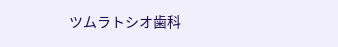ツムラトシオ歯科